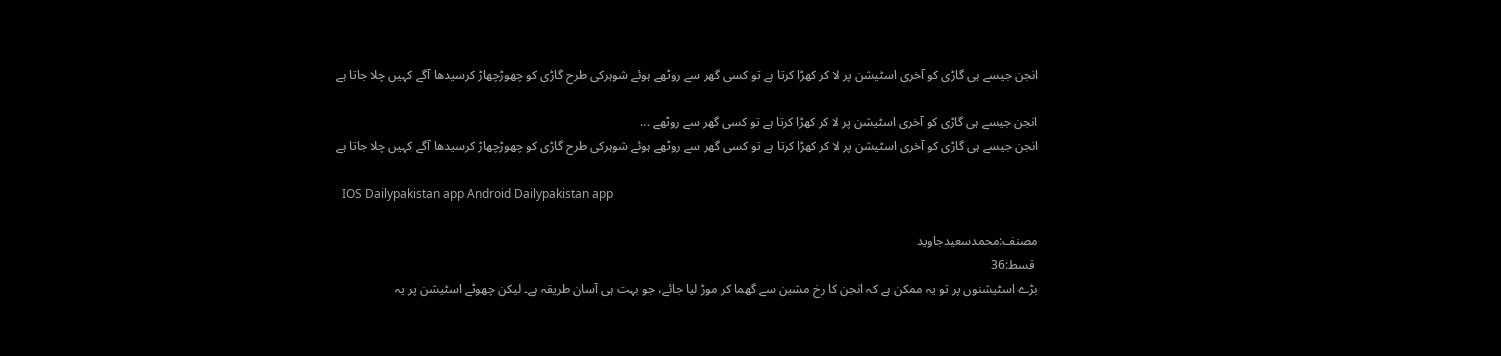انجن جیسے ہی گاڑی کو آخری اسٹیشن پر لا کر کھڑا کرتا ہے تو کسی گھر سے روٹھے ہوئے شوہرکی طرح گاڑی کو چھوڑچھاڑ کرسیدھا آگے کہیں چلا جاتا ہے

انجن جیسے ہی گاڑی کو آخری اسٹیشن پر لا کر کھڑا کرتا ہے تو کسی گھر سے روٹھے ...
انجن جیسے ہی گاڑی کو آخری اسٹیشن پر لا کر کھڑا کرتا ہے تو کسی گھر سے روٹھے ہوئے شوہرکی طرح گاڑی کو چھوڑچھاڑ کرسیدھا آگے کہیں چلا جاتا ہے

  IOS Dailypakistan app Android Dailypakistan app

مصنف:محمدسعیدجاوید
 قسط:36
بڑے اسٹیشنوں پر تو یہ ممکن ہے کہ انجن کا رخ مشین سے گھما کر موڑ لیا جائے، جو بہت ہی آسان طریقہ ہے۔ لیکن چھوٹے اسٹیشن پر یہ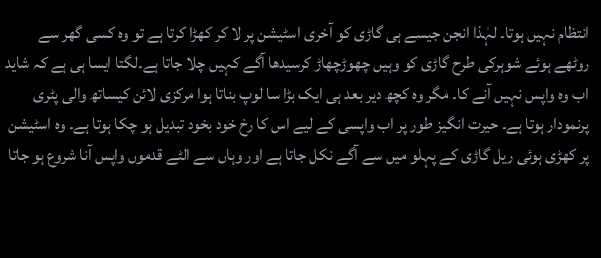انتظام نہیں ہوتا۔ لہٰذا انجن جیسے ہی گاڑی کو آخری اسٹیشن پر لا کر کھڑا کرتا ہے تو وہ کسی گھر سے روٹھے ہوئے شوہرکی طرح گاڑی کو وہیں چھوڑچھاڑ کرسیدھا آگے کہیں چلا جاتا ہے۔لگتا ایسا ہی ہے کہ شاید اب وہ واپس نہیں آنے کا۔ مگر وہ کچھ دیر بعد ہی ایک بڑا سا لوپ بناتا ہوا مرکزی لائن کیساتھ والی پٹری پرنمودار ہوتا ہے۔ حیرت انگیز طور پر اب واپسی کے لیے اس کا رخ خود بخود تبدیل ہو چکا ہوتا ہے۔ وہ اسٹیشن پر کھڑی ہوئی ریل گاڑی کے پہلو میں سے آگے نکل جاتا ہے اور وہاں سے الٹے قدموں واپس آنا شروع ہو جاتا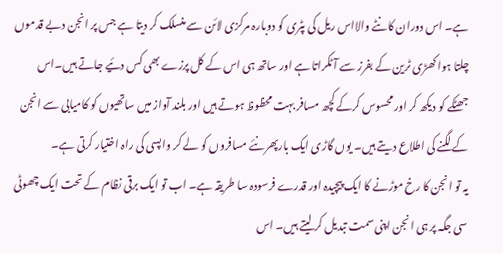ہے۔ اس دوران کانٹے والااس ریل کی پٹری کو دوبارہ مرکزی لائن سے منسلک کر دیتا ہے جس پر انجن دبے قدموں چلتا ہوا کھڑی ٹرین کے بفرز سے آ ٹکراتا ہے اور ساتھ ہی اس کے کل پرزے بھی کس دئیے جاتے ہیں۔اس جھٹکے کو دیکھ کر اور محسوس کرکے کچھ مسافر بہت محظوظ ہوتے ہیں اور بلند آواز میں ساتھیوں کو کامیابی سے انجن کے لگنے کی اطلاع دیتے ہیں۔ یوں گاڑی ایک بارپھرنئے مسافروں کو لے کر واپسی کی راہ اختیار کرتی ہے۔
یہ تو انجن کا رخ موڑنے کا ایک پیچیدہ اور قدرے فرسودہ سا طریقہ ہے۔ اب تو ایک برقی نظام کے تحت ایک چھوٹی سی جگہ پر ہی انجن اپنی سمت تبدیل کر لیتے ہیں۔ اس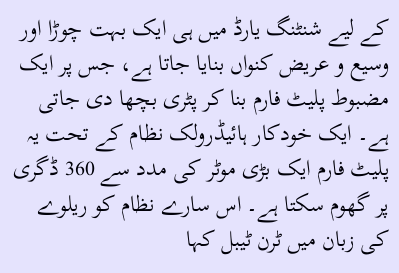کے لیے شنٹنگ یارڈ میں ہی ایک بہت چوڑا اور وسیع و عریض کنواں بنایا جاتا ہے، جس پر ایک مضبوط پلیٹ فارم بنا کر پٹری بچھا دی جاتی ہے۔ ایک خودکار ہائیڈرولک نظام کے تحت یہ پلیٹ فارم ایک بڑی موٹر کی مدد سے 360 ڈگری پر گھوم سکتا ہے۔ اس سارے نظام کو ریلوے کی زبان میں ٹرن ٹیبل کہا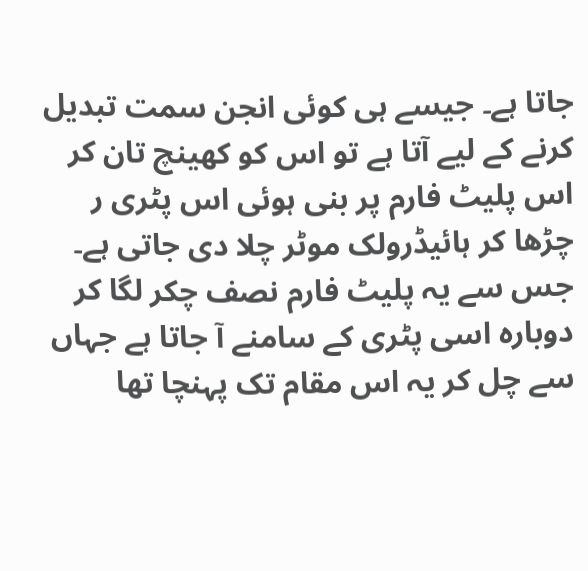جاتا ہے۔ جیسے ہی کوئی انجن سمت تبدیل کرنے کے لیے آتا ہے تو اس کو کھینچ تان کر اس پلیٹ فارم پر بنی ہوئی اس پٹری ر چڑھا کر ہائیڈرولک موٹر چلا دی جاتی ہے۔ جس سے یہ پلیٹ فارم نصف چکر لگا کر دوبارہ اسی پٹری کے سامنے آ جاتا ہے جہاں سے چل کر یہ اس مقام تک پہنچا تھا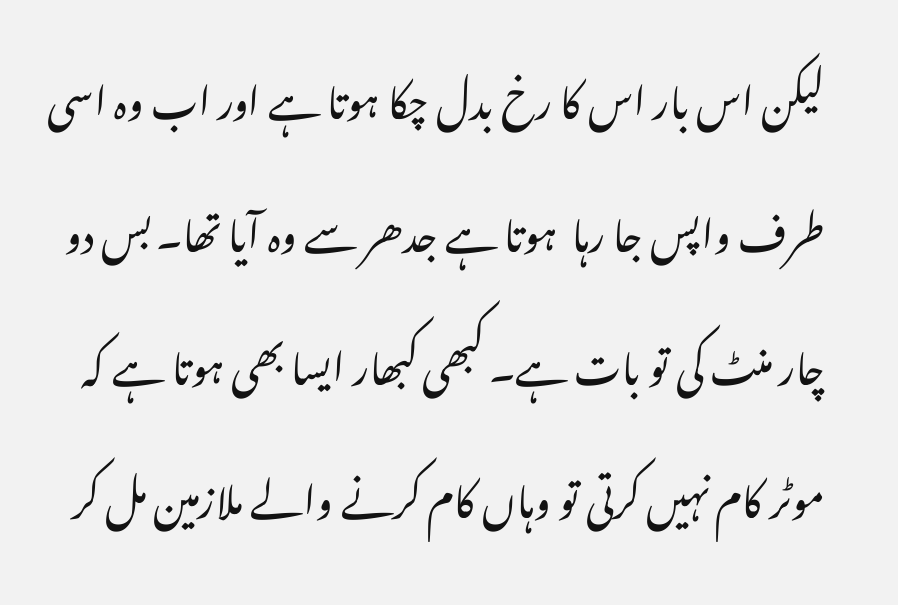لیکن اس بار اس کا رخ بدل چکا ہوتا ہے اور اب وہ اسی طرف واپس جا رہا  ہوتا ہے جدھر سے وہ آیا تھا۔ بس دو چار منٹ کی تو بات ہے۔ کبھی کبھار ایسا بھی ہوتا ہے کہ موٹر کام نہیں کرتی تو وہاں کام کرنے والے ملازمین مل کر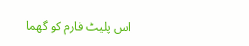اس پلیٹ فارم کو گھما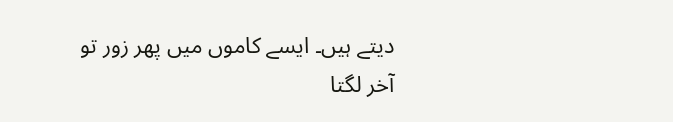دیتے ہیں۔ ایسے کاموں میں پھر زور تو آخر لگتا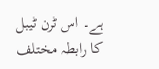ہے۔ اس ٹرن ٹیبل کا رابطہ مختلف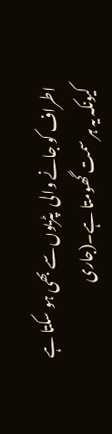اطراف کو جانے والی  پٹریوں سے بھی ہو سکتا ہے کیونکہ یہ ہر سمت گھومتا ہے۔(جاری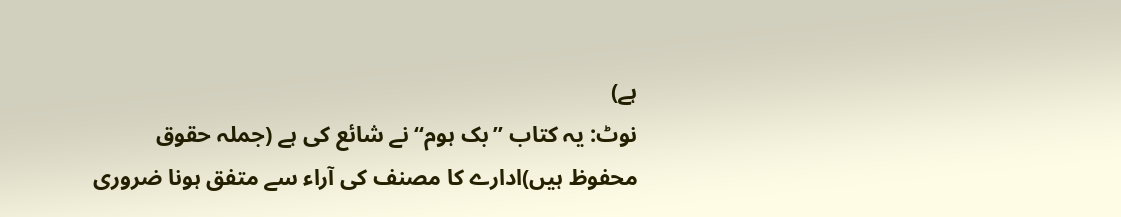ہے)
نوٹ: یہ کتاب ”بک ہوم“ نے شائع کی ہے (جملہ حقوق محفوظ ہیں)ادارے کا مصنف کی آراء سے متفق ہونا ضروری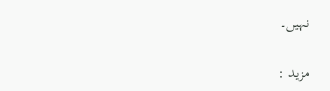نہیں۔

مزید :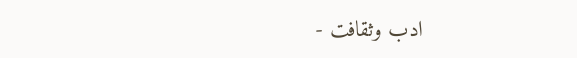ادب وثقافت -